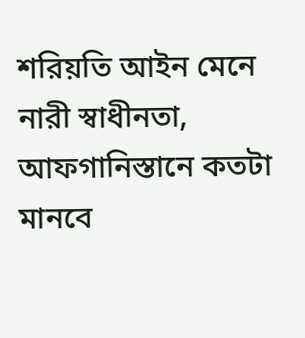শরিয়তি আইন মেনে নারী স্বাধীনতা, আফগানিস্তানে কতটা মানবে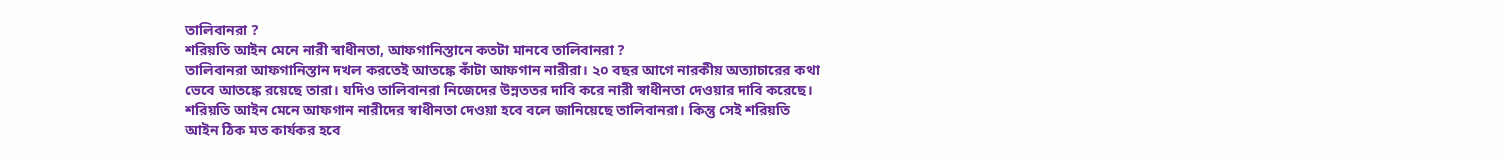তালিবানরা ?
শরিয়তি আইন মেনে নারী স্বাধীনতা, আফগানিস্তানে কতটা মানবে তালিবানরা ?
তালিবানরা আফগানিস্তান দখল করতেই আতঙ্কে কাঁটা আফগান নারীরা। ২০ বছর আগে নারকীয় অত্যাচারের কথা ভেবে আতঙ্কে রয়েছে তারা। যদিও তালিবানরা নিজেদের উন্নততর দাবি করে নারী স্বাধীনতা দেওয়ার দাবি করেছে। শরিয়তি আইন মেনে আফগান নারীদের স্বাধীনতা দেওয়া হবে বলে জানিয়েছে তালিবানরা। কিন্তু সেই শরিয়তি আইন ঠিক মত কার্যকর হবে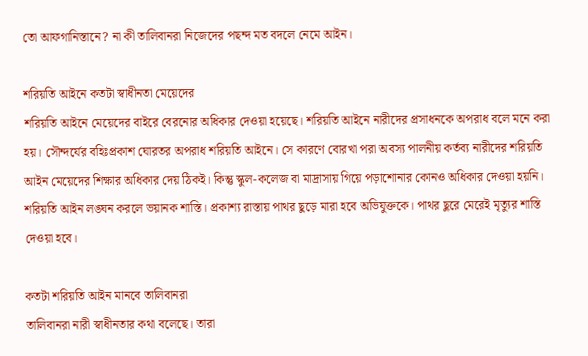তো আফগানিস্তানে? না কী তালিবানরা নিজেদের পছন্দ মত বদলে নেমে আইন।

শরিয়তি আইনে কতটা স্বাধীনতা মেয়েদের
শরিয়তি আইনে মেয়েদের বাইরে বেরনোর অধিকার দেওয়া হয়েছে। শরিয়তি আইনে নারীদের প্রসাধনকে অপরাধ বলে মনে করা হয়। সৌন্দর্যের বহিঃপ্রকাশ ঘোরতর অপরাধ শরিয়তি আইনে। সে কারণে বোরখা পরা অবস্য পালনীয় কর্তব্য নারীদের শরিয়তি আইন মেয়েদের শিক্ষার অধিকার দেয় ঠিকই। কিন্তু স্কুল-কলেজ বা মাদ্রাসায় গিয়ে পড়াশোনার কোনও অধিকার দেওয়া হয়নি। শরিয়তি আইন লঙ্ঘন করলে ভয়ানক শাস্তি। প্রকাশ্য রাস্তায় পাথর ছুড়ে মারা হবে অভিযুক্তকে। পাথর ছুরে মেরেই মৃত্যুর শাস্তি দেওয়া হবে।

কতটা শরিয়তি আইন মানবে তালিবানরা
তালিবানরা নারী স্বাধীনতার কথা বলেছে। তারা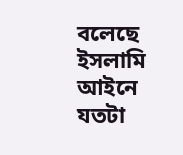বলেছে ইসলামি আইনে যতটা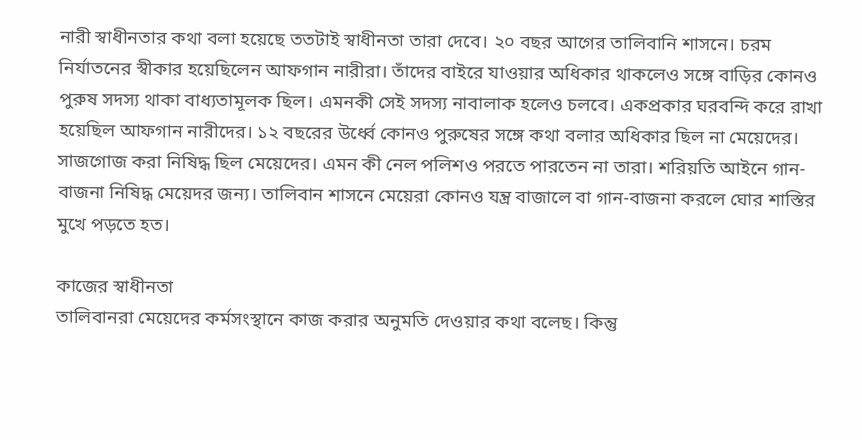নারী স্বাধীনতার কথা বলা হয়েছে ততটাই স্বাধীনতা তারা দেবে। ২০ বছর আগের তালিবানি শাসনে। চরম নির্যাতনের স্বীকার হয়েছিলেন আফগান নারীরা। তাঁদের বাইরে যাওয়ার অধিকার থাকলেও সঙ্গে বাড়ির কোনও পুরুষ সদস্য থাকা বাধ্যতামূলক ছিল। এমনকী সেই সদস্য নাবালাক হলেও চলবে। একপ্রকার ঘরবন্দি করে রাখা হয়েছিল আফগান নারীদের। ১২ বছরের উর্ধ্বে কোনও পুরুষের সঙ্গে কথা বলার অধিকার ছিল না মেয়েদের। সাজগোজ করা নিষিদ্ধ ছিল মেয়েদের। এমন কী নেল পলিশও পরতে পারতেন না তারা। শরিয়তি আইনে গান-বাজনা নিষিদ্ধ মেয়েদর জন্য। তালিবান শাসনে মেয়েরা কোনও যন্ত্র বাজালে বা গান-বাজনা করলে ঘোর শাস্তির মুখে পড়তে হত।

কাজের স্বাধীনতা
তালিবানরা মেয়েদের কর্মসংস্থানে কাজ করার অনুমতি দেওয়ার কথা বলেছ। কিন্তু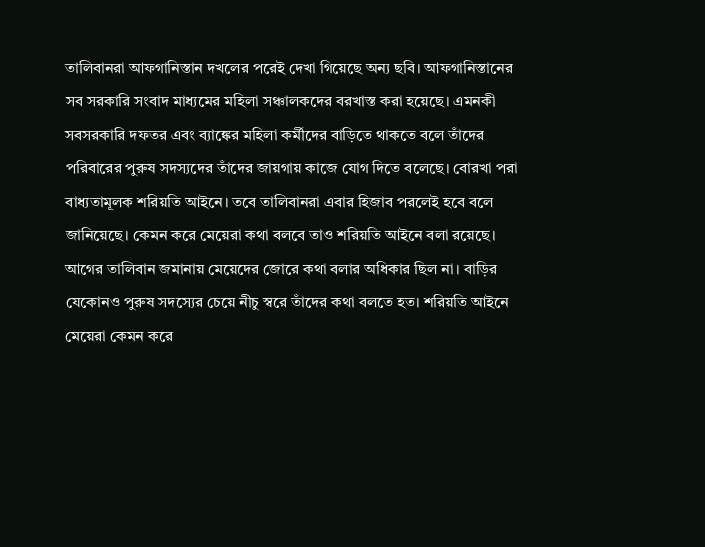তালিবানরা আফগানিস্তান দখলের পরেই দেখা গিয়েছে অন্য ছবি। আফগানিস্তানের সব সরকারি সংবাদ মাধ্যমের মহিলা সঞ্চালকদের বরখাস্ত করা হয়েছে। এমনকী সবসরকারি দফতর এবং ব্যাঙ্কের মহিলা কর্মীদের বাড়িতে থাকতে বলে তাঁদের পরিবারের পুরুষ সদস্যদের তাঁদের জায়গায় কাজে যোগ দিতে বলেছে। বোরখা পরা বাধ্যতামূলক শরিয়তি আইনে। তবে তালিবানরা এবার হিজাব পরলেই হবে বলে জানিয়েছে। কেমন করে মেয়েরা কথা বলবে তাও শরিয়তি আইনে বলা রয়েছে। আগের তালিবান জমানায় মেয়েদের জোরে কথা বলার অধিকার ছিল না। বাড়ির যেকোনও পুরুষ সদস্যের চেয়ে নীচু স্বরে তাঁদের কথা বলতে হত। শরিয়তি আইনে মেয়েরা কেমন করে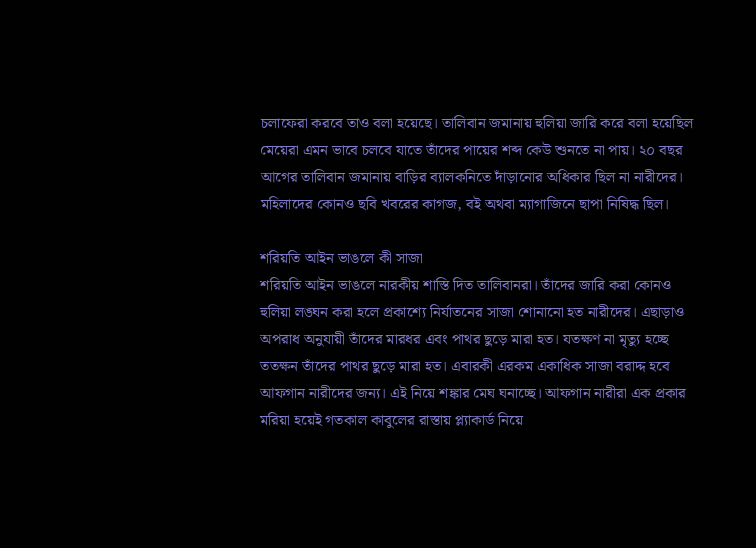চলাফেরা করবে তাও বলা হয়েছে। তালিবান জমানায় হুলিয়া জারি করে বলা হয়েছিল মেয়েরা এমন ভাবে চলবে যাতে তাঁদের পায়ের শব্দ কেউ শুনতে না পায়। ২০ বছর আগের তালিবান জমানায় বাড়ির ব্যালকনিতে দাঁড়ানোর অধিকার ছিল না নারীদের। মহিলাদের কোনও ছবি খবরের কাগজ, বই অথবা ম্যাগাজিনে ছাপা নিষিদ্ধ ছিল।

শরিয়তি আইন ভাঙলে কী সাজা
শরিয়তি আইন ভাঙলে নারকীয় শাস্তি দিত তালিবানরা। তাঁদের জারি করা কোনও হুলিয়া লঙ্ঘন করা হলে প্রকাশ্যে নির্যাতনের সাজা শোনানো হত নারীদের। এছাড়াও অপরাধ অনুযায়ী তাঁদের মারধর এবং পাথর ছুড়ে মারা হত। যতক্ষণ না মৃত্যু হচ্ছে ততক্ষন তাঁদের পাথর ছুড়ে মারা হত। এবারকী এরকম একাধিক সাজা বরাদ্দ হবে আফগান নারীদের জন্য। এই নিয়ে শঙ্কার মেঘ ঘনাচ্ছে। আফগান নারীরা এক প্রকার মরিয়া হয়েই গতকাল কাবুলের রাস্তায় প্ল্যাকার্ড নিয়ে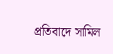প্রতিবাদে সামিল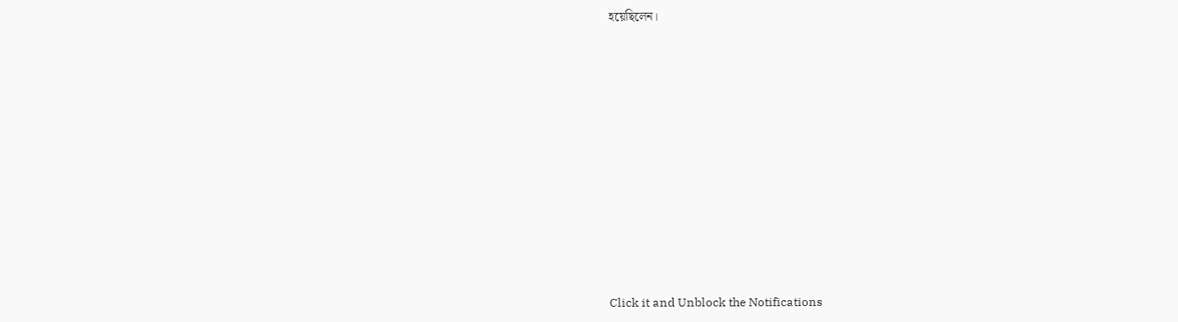হয়েছিলেন।












Click it and Unblock the Notifications